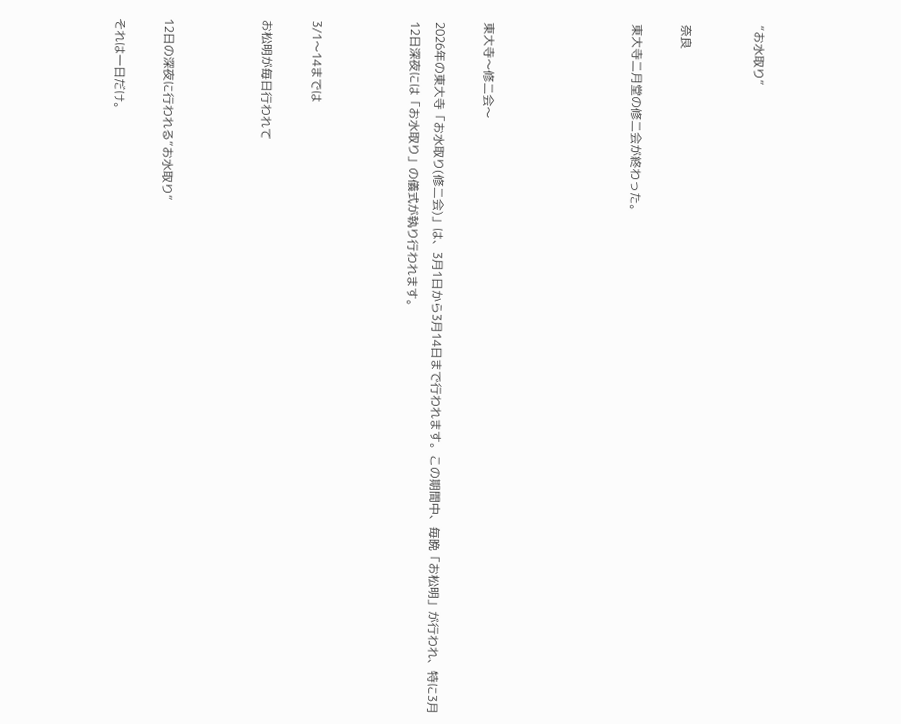“お水取り”


奈良

東大寺二月堂の修二会が終わった。





東大寺〜修二会〜

2026年の東大寺「お水取り(修二会)」は、3月1日から3月14日まで行われます。この期間中、毎晩「お松明」が行われ、特に3月12日深夜には「お水取り」の儀式が執り行われます。



3/1〜14までは

お松明が毎日行われて



12日の深夜に行われる”お水取り”

それは一日だけ。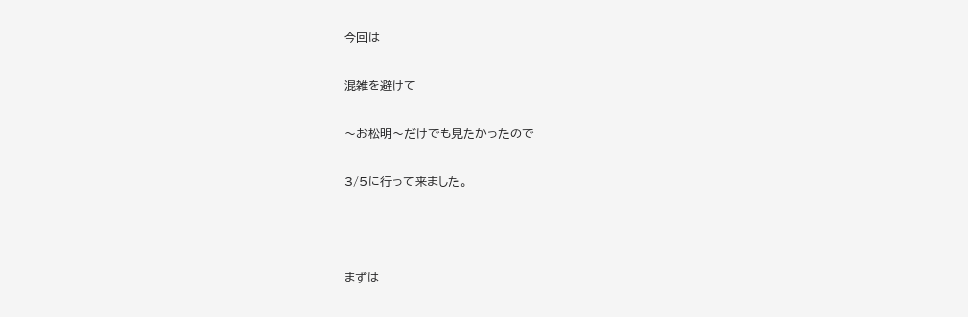今回は

混雑を避けて

〜お松明〜だけでも見たかったので

3/5に行って来ました。



まずは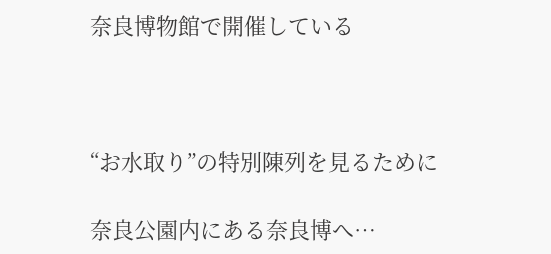奈良博物館で開催している



“お水取り”の特別陳列を見るために

奈良公園内にある奈良博へ…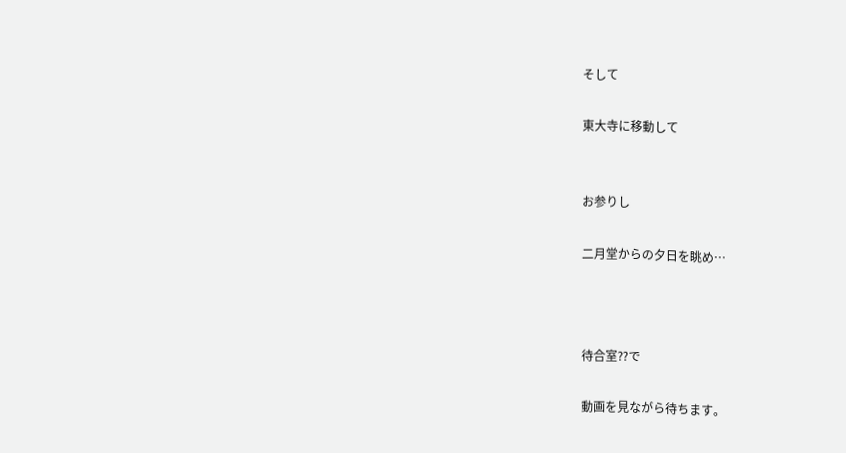そして

東大寺に移動して


お参りし

二月堂からの夕日を眺め…



待合室⁇で

動画を見ながら待ちます。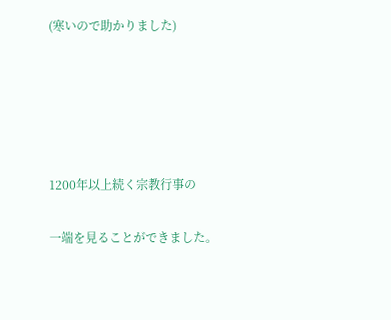(寒いので助かりました)





1200年以上続く宗教行事の

一端を見ることができました。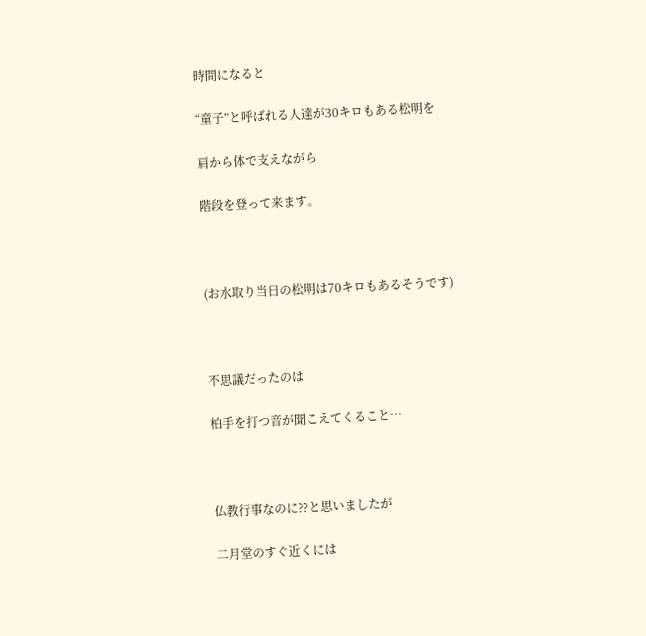時間になると

“童子”と呼ばれる人達が30キロもある松明を

肩から体で支えながら

階段を登って来ます。



(お水取り当日の松明は70キロもあるそうです)



不思議だったのは

柏手を打つ音が聞こえてくること…



仏教行事なのに⁇と思いましたが

二月堂のすぐ近くには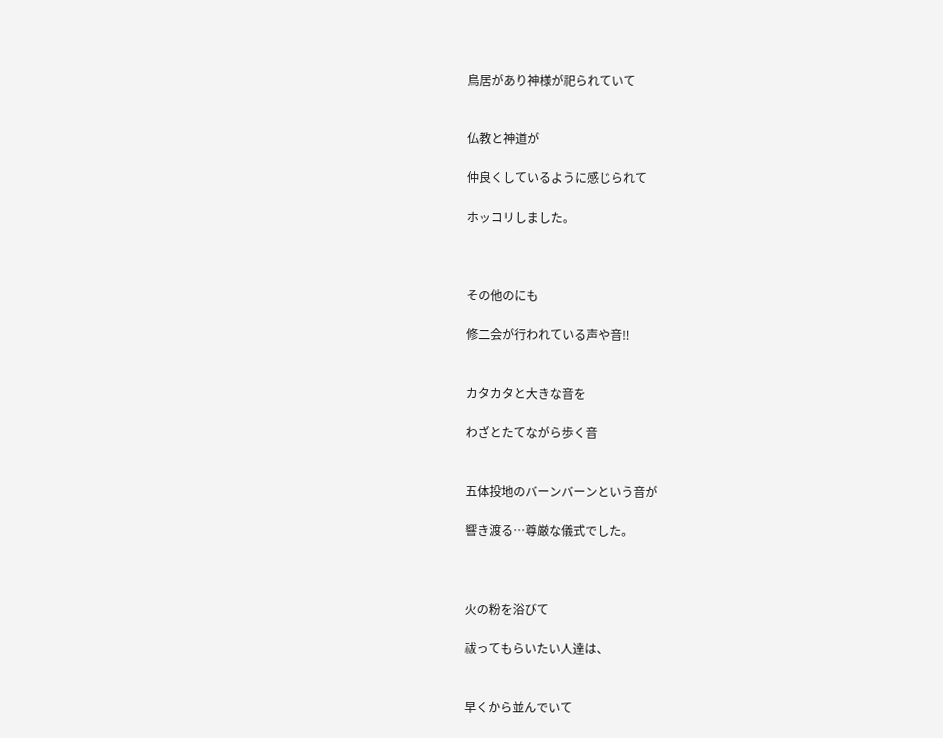鳥居があり神様が祀られていて


仏教と神道が

仲良くしているように感じられて

ホッコリしました。



その他のにも

修二会が行われている声や音‼


カタカタと大きな音を

わざとたてながら歩く音


五体投地のバーンバーンという音が

響き渡る…尊厳な儀式でした。



火の粉を浴びて

祓ってもらいたい人達は、


早くから並んでいて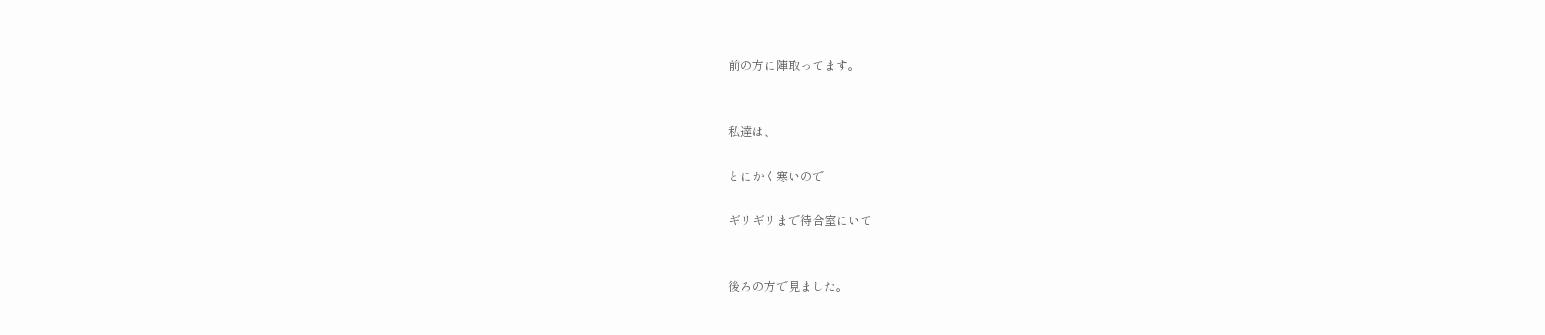前の方に陣取ってます。


私達は、

とにかく寒いので

ギリギリまで待合室にいて


後ろの方で見ました。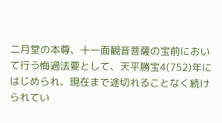二月堂の本尊、十一面観音菩薩の宝前において行う悔過法要として、天平勝宝4(752)年にはじめられ、現在まで途切れることなく続けられてい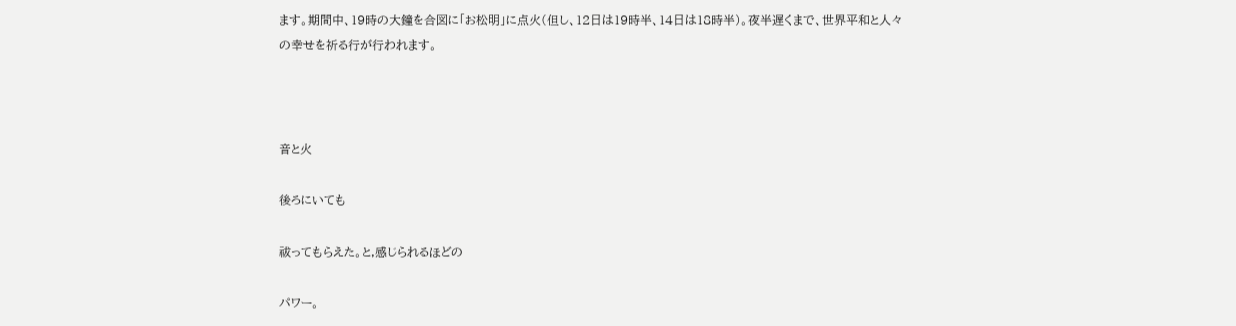ます。期間中、19時の大鐘を合図に「お松明」に点火(但し、12日は19時半、14日は18時半)。夜半遅くまで、世界平和と人々の幸せを祈る行が行われます。



音と火

後ろにいても

祓ってもらえた。と,感じられるほどの

パワー。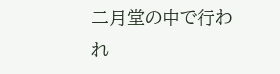二月堂の中で行われ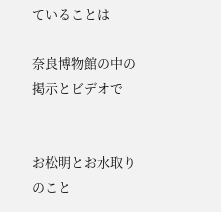ていることは

奈良博物館の中の掲示とビデオで


お松明とお水取りのこと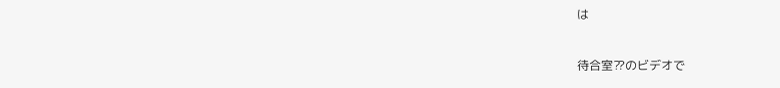は

待合室⁇のビデオで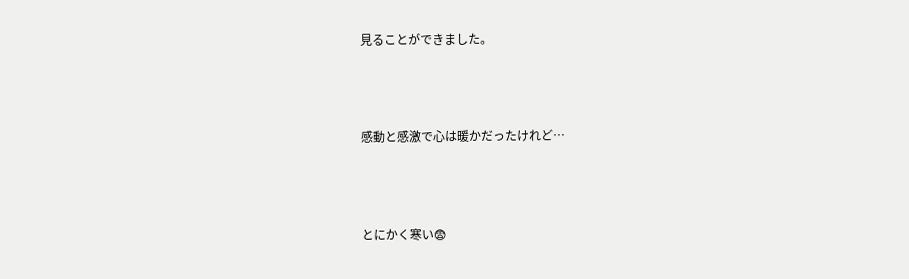見ることができました。



感動と感激で心は暖かだったけれど…



とにかく寒い😨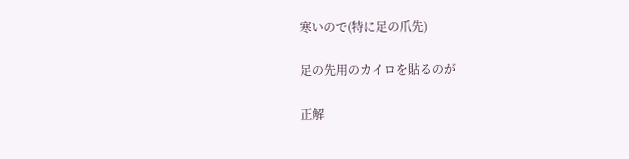寒いので(特に足の爪先)

足の先用のカイロを貼るのが

正解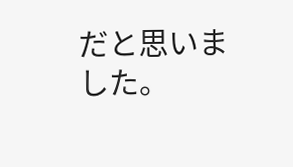だと思いました。